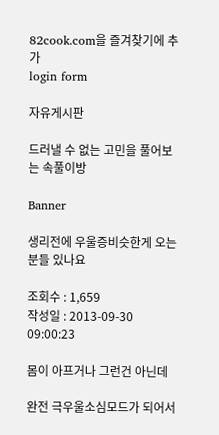82cook.com을 즐겨찾기에 추가
login form

자유게시판

드러낼 수 없는 고민을 풀어보는 속풀이방

Banner

생리전에 우울증비슷한게 오는분들 있나요

조회수 : 1,659
작성일 : 2013-09-30 09:00:23

몸이 아프거나 그런건 아닌데

완전 극우울소심모드가 되어서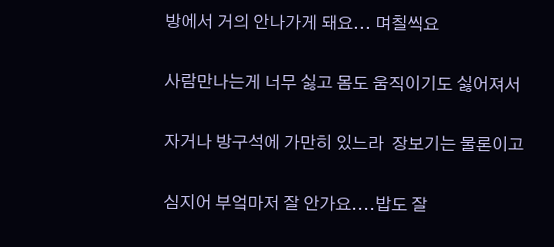방에서 거의 안나가게 돼요... 며칠씩요

사람만나는게 너무 싫고 몸도 움직이기도 싫어져서

자거나 방구석에 가만히 있느라  장보기는 물론이고

심지어 부엌마저 잘 안가요....밥도 잘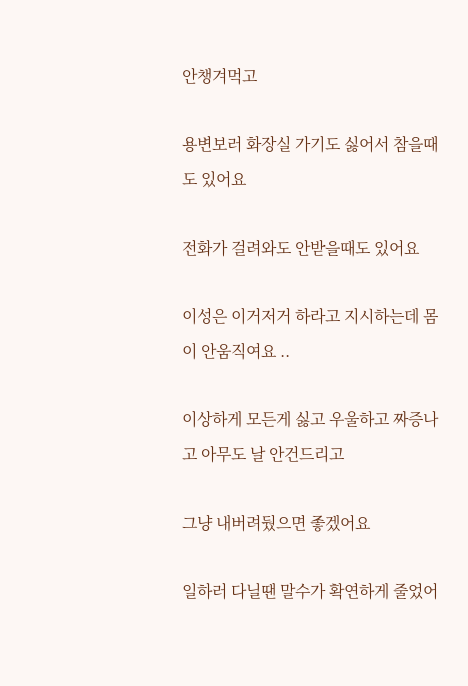안챙겨먹고

용변보러 화장실 가기도 싫어서 참을때도 있어요

전화가 걸려와도 안받을때도 있어요

이성은 이거저거 하라고 지시하는데 몸이 안움직여요 ..

이상하게 모든게 싫고 우울하고 짜증나고 아무도 날 안건드리고

그냥 내버려뒀으면 좋겠어요

일하러 다닐땐 말수가 확연하게 줄었어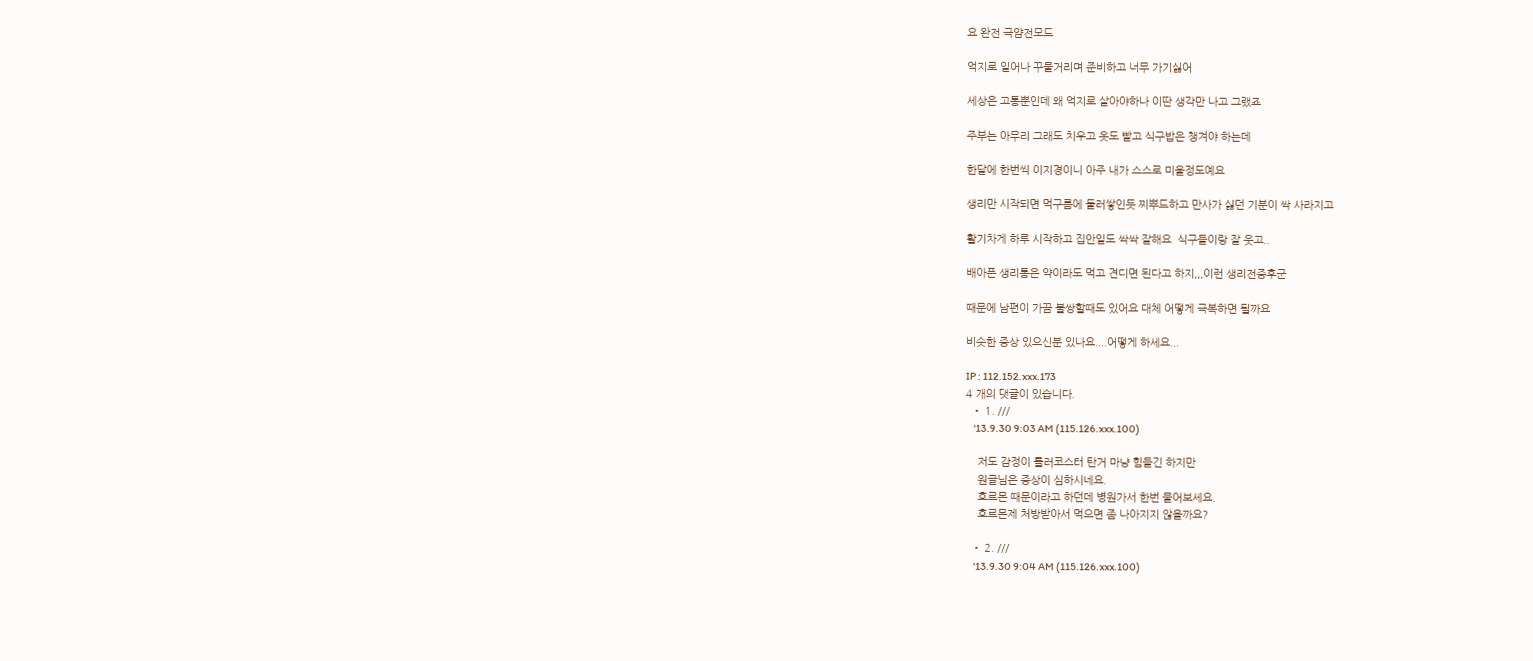요 완전 극얌전모드

억지로 일어나 꾸물거리며 준비하고 너무 가기싫어

세상은 고통뿐인데 왜 억지로 살아야하나 이딴 생각만 나고 그랬죠

주부는 아무리 그래도 치우고 옷도 빨고 식구밥은 챙겨야 하는데

한달에 한번씩 이지경이니 아주 내가 스스로 미울정도예요

생리만 시작되면 먹구름에 둘러쌓인듯 찌뿌드하고 만사가 싫던 기분이 싹 사라지고

활기차게 하루 시작하고 집안일도 싹싹 잘해요  식구들이랑 잘 웃고..

배아픈 생리통은 약이라도 먹고 견디면 된다고 하지,,,이런 생리전증후군

때문에 남편이 가끔 불쌍할때도 있어요 대체 어떻게 극복하면 될까요

비슷한 증상 있으신분 있나요....어떻게 하세요...

IP : 112.152.xxx.173
4 개의 댓글이 있습니다.
  • 1. ///
    '13.9.30 9:03 AM (115.126.xxx.100)

    저도 감정이 롤러코스터 탄거 마냥 힘들긴 하지만
    원글님은 증상이 심하시네요.
    호르몬 때문이라고 하던데 병원가서 한번 물어보세요.
    호르몬제 처방받아서 먹으면 좀 나아지지 않을까요?

  • 2. ///
    '13.9.30 9:04 AM (115.126.xxx.100)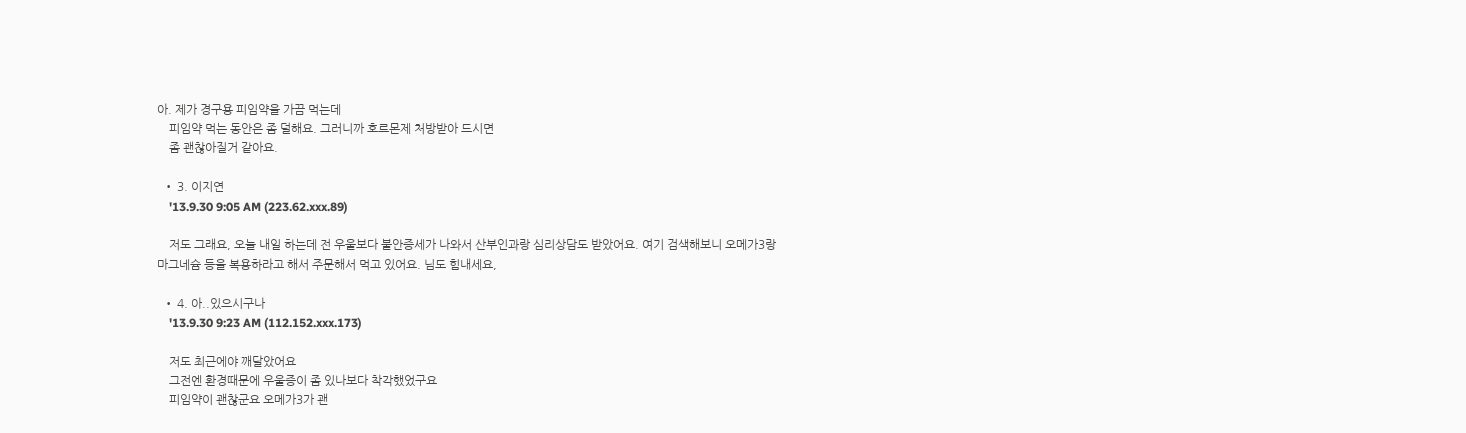아. 제가 경구용 피임약을 가끔 먹는데
    피임약 먹는 동안은 좀 덜해요. 그러니까 호르몬제 처방받아 드시면
    좀 괜찮아질거 같아요.

  • 3. 이지연
    '13.9.30 9:05 AM (223.62.xxx.89)

    저도 그래요, 오늘 내일 하는데 전 우울보다 불안증세가 나와서 산부인과랑 심리상담도 받았어요. 여기 검색해보니 오메가3랑 마그네슘 등을 복용하라고 해서 주문해서 먹고 있어요. 님도 힘내세요,

  • 4. 아..있으시구나
    '13.9.30 9:23 AM (112.152.xxx.173)

    저도 최근에야 깨달았어요
    그전엔 환경때문에 우울증이 좀 있나보다 착각했었구요
    피임약이 괜찮군요 오메가3가 괜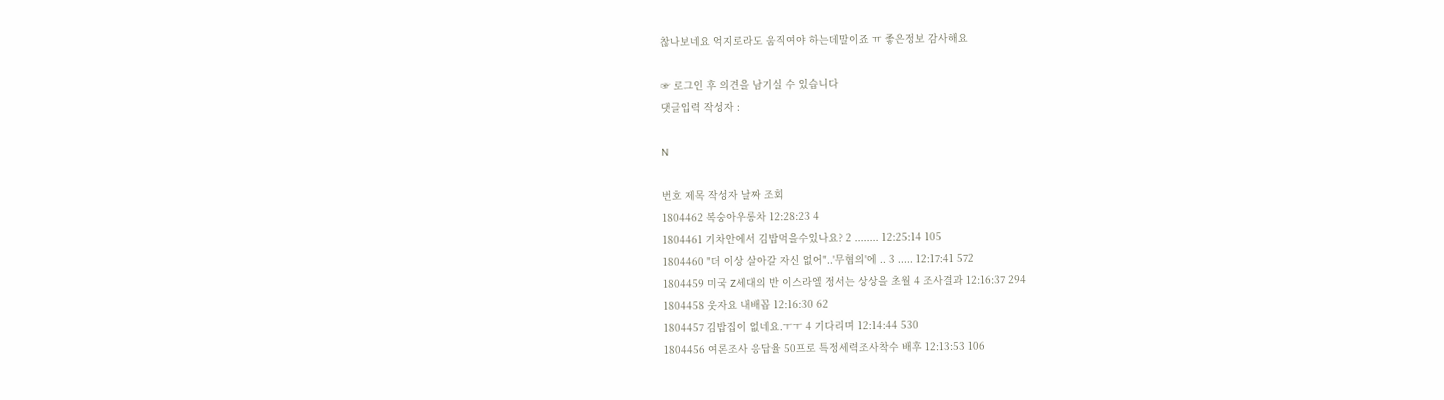찮나보네요 억지로라도 움직여야 하는데말이죠 ㅠ 좋은정보 감사해요

☞ 로그인 후 의견을 남기실 수 있습니다
댓글입력 작성자 :

N

번호 제목 작성자 날짜 조회
1804462 복숭아우롱차 12:28:23 4
1804461 기차안에서 김밥먹을수있나요? 2 ........ 12:25:14 105
1804460 "더 이상 살아갈 자신 없어"..'무혐의'에 .. 3 ..... 12:17:41 572
1804459 미국 Z세대의 반 이스라엘 정서는 상상을 초월 4 조사결과 12:16:37 294
1804458 웃자요 내배꼽 12:16:30 62
1804457 김밥집이 없네요.ㅜㅜ 4 기다리며 12:14:44 530
1804456 여론조사 응답율 50프로 특정세력조사착수 배후 12:13:53 106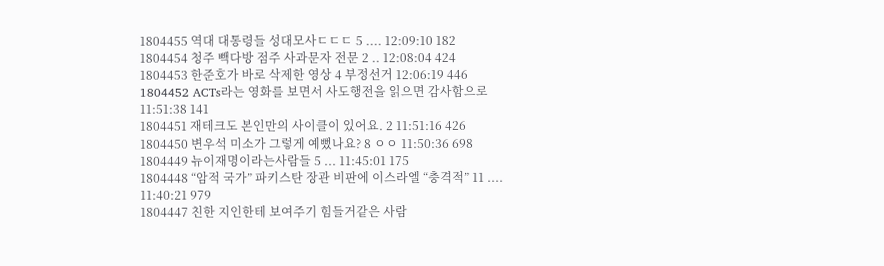1804455 역대 대통령들 성대모사ㄷㄷㄷ 5 .... 12:09:10 182
1804454 청주 빽다방 점주 사과문자 전문 2 .. 12:08:04 424
1804453 한준호가 바로 삭제한 영상 4 부정선거 12:06:19 446
1804452 ACTs라는 영화를 보면서 사도행전을 읽으면 감사함으로 11:51:38 141
1804451 재테크도 본인만의 사이클이 있어요. 2 11:51:16 426
1804450 변우석 미소가 그렇게 예뻤나요? 8 ㅇㅇ 11:50:36 698
1804449 뉴이재명이라는사람들 5 ... 11:45:01 175
1804448 “암적 국가” 파키스탄 장관 비판에 이스라엘 “충격적” 11 .... 11:40:21 979
1804447 친한 지인한테 보여주기 힘들거같은 사람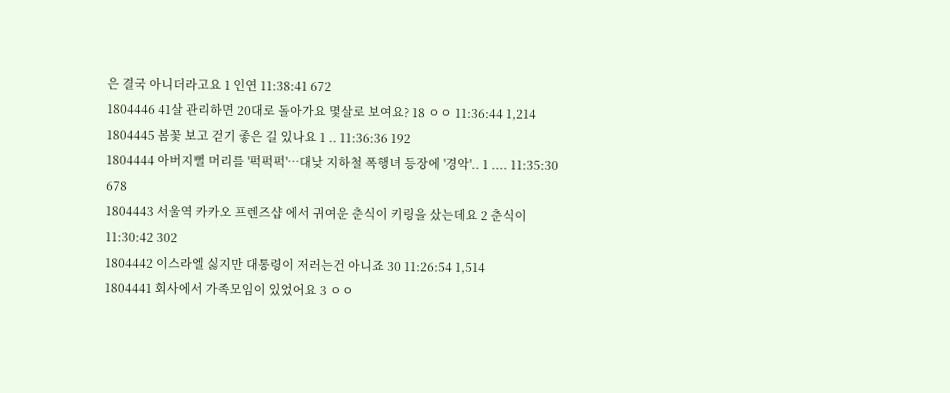은 결국 아니더라고요 1 인연 11:38:41 672
1804446 41살 관리하면 20대로 돌아가요 몇살로 보여요? 18 ㅇㅇ 11:36:44 1,214
1804445 봄꽃 보고 걷기 좋은 길 있나요 1 .. 11:36:36 192
1804444 아버지뻘 머리를 '퍽퍽퍽'…대낮 지하철 폭행녀 등장에 '경악'.. 1 .... 11:35:30 678
1804443 서울역 카카오 프렌즈샵 에서 귀여운 춘식이 키링을 샀는데요 2 춘식이 11:30:42 302
1804442 이스라엘 싫지만 대통령이 저러는건 아니죠 30 11:26:54 1,514
1804441 회사에서 가족모임이 있었어요 3 ㅇㅇ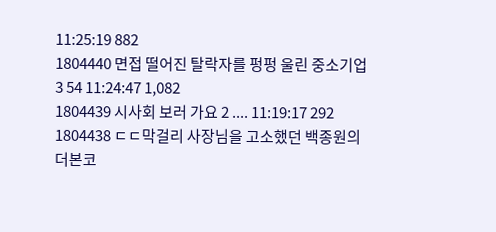11:25:19 882
1804440 면접 떨어진 탈락자를 펑펑 울린 중소기업 3 54 11:24:47 1,082
1804439 시사회 보러 가요 2 .... 11:19:17 292
1804438 ㄷㄷ막걸리 사장님을 고소했던 백종원의 더본코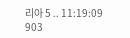리아 5 .. 11:19:09 903